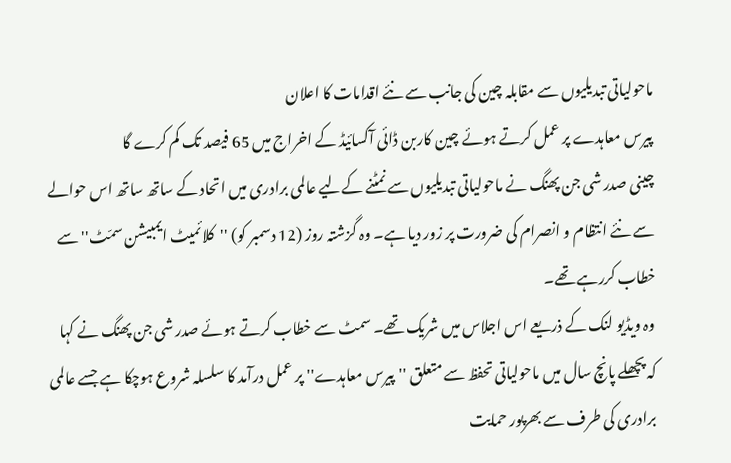ماحولیاتی تبدیلیوں سے مقابلہ چین کی جانب سے نئے اقدامات کا اعلان
پیرس معاہدے پر عمل کرتے ہوئے چین کاربن ڈائی آکسائیڈ کے اخراج میں 65 فیصد تک کم کرے گا
چینی صدر شی جن پھنگ نے ماحولیاتی تبدیلیوں سے نمٹنے کےلیے عالمی برادری میں اتحاد کے ساتھ ساتھ اس حوالے سے نئے انتظام و انصرام کی ضرورت پر زور دیا ہے۔ وہ گزشتہ روز (12 دسمبر کو) ''کلائمیٹ ایمبیشن سمّٹ'' سے خطاب کررہے تھے۔
وہ ویڈیو لنک کے ذریعے اس اجلاس میں شریک تھے۔ سمٹ سے خطاب کرتے ہوئے صدر شی جن پھنگ نے کہا کہ پچھلے پانچ سال میں ماحولیاتی تحفظ سے متعلق ''پیرس معاہدے'' پر عمل درآمد کا سلسلہ شروع ہوچکا ہے جسے عالمی برادری کی طرف سے بھرپور حمایت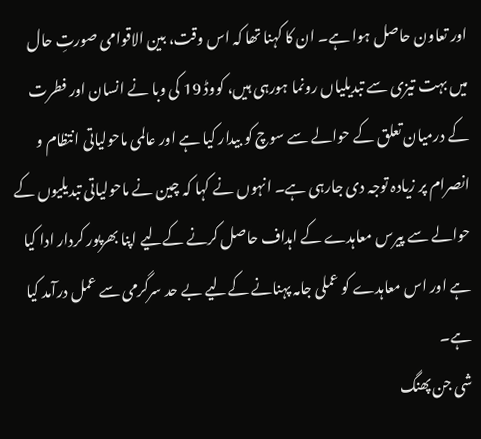اور تعاون حاصل ہوا ہے۔ ان کا کہنا تھا کہ اس وقت، بین الاقوامی صورتِ حال میں بہت تیزی سے تبدیلیاں رونما ہورہی ہیں، کووڈ 19 کی وبا نے انسان اور فطرت کے درمیان تعلق کے حوالے سے سوچ کو بیدار کیا ہے اور عالمی ماحولیاتی انتظام و انصرام پر زیادہ توجہ دی جارہی ہے۔ انہوں نے کہا کہ چین نے ماحولیاتی تبدیلیوں کے حوالے سے پیرس معاہدے کے اہداف حاصل کرنے کےلیے اپنا بھرپور کردار ادا کیا ہے اور اس معاہدے کو عملی جامہ پہنانے کےلیے بے حد سرگرمی سے عمل درآمد کیا ہے۔
شی جن پھنگ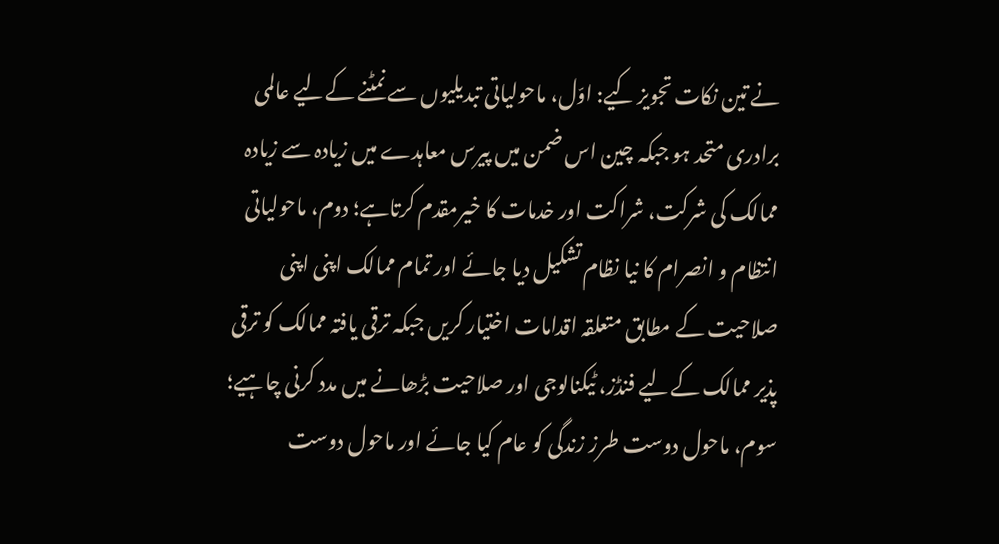نے تین نکات تجویز کیے: اوّل، ماحولیاتی تبدیلیوں سے نمٹنے کےلیے عالمی برادری متحد ہو جبکہ چین اس ضمن میں پیرس معاہدے میں زیادہ سے زیادہ ممالک کی شرکت، شراکت اور خدمات کا خیرمقدم کرتاہے؛ دوم، ماحولیاتی انتظام و انصرام کا نیا نظام تشکیل دیا جائے اور تمام ممالک اپنی اپنی صلاحیت کے مطابق متعلقہ اقدامات اختیار کریں جبکہ ترقی یافتہ ممالک کو ترقی پذیر ممالک کےلیے فنڈز، ٹیکنالوجی اور صلاحیت بڑھانے میں مدد کرنی چاہیے؛ سوم، ماحول دوست طرز زندگی کو عام کیا جائے اور ماحول دوست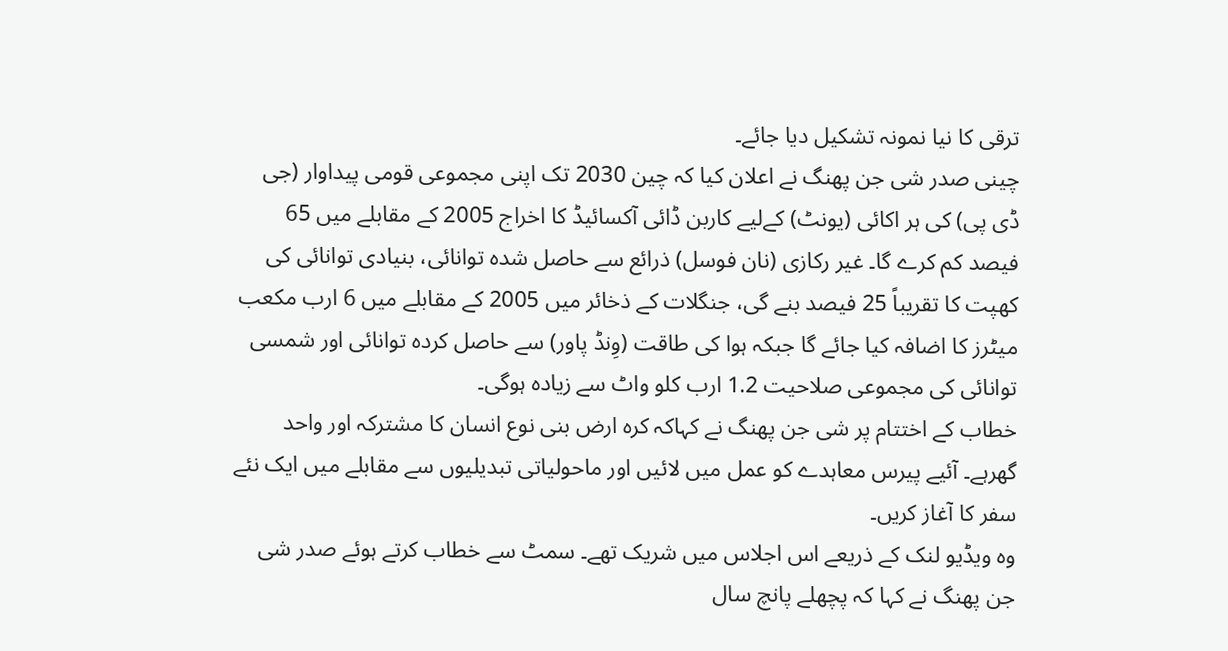ترقی کا نیا نمونہ تشکیل دیا جائے۔
چینی صدر شی جن پھنگ نے اعلان کیا کہ چین 2030 تک اپنی مجموعی قومی پیداوار (جی ڈی پی) کی ہر اکائی (یونٹ) کےلیے کاربن ڈائی آکسائیڈ کا اخراج 2005 کے مقابلے میں 65 فیصد کم کرے گا۔ غیر رکازی (نان فوسل) ذرائع سے حاصل شدہ توانائی، بنیادی توانائی کی کھپت کا تقریباً 25 فیصد بنے گی، جنگلات کے ذخائر میں 2005 کے مقابلے میں 6 ارب مکعب میٹرز کا اضافہ کیا جائے گا جبکہ ہوا کی طاقت (وِنڈ پاور) سے حاصل کردہ توانائی اور شمسی توانائی کی مجموعی صلاحیت 1.2 ارب کلو واٹ سے زیادہ ہوگی۔
خطاب کے اختتام پر شی جن پھنگ نے کہاکہ کرہ ارض بنی نوع انسان کا مشترکہ اور واحد گھرہے۔ آئیے پیرس معاہدے کو عمل میں لائیں اور ماحولیاتی تبدیلیوں سے مقابلے میں ایک نئے سفر کا آغاز کریں۔
وہ ویڈیو لنک کے ذریعے اس اجلاس میں شریک تھے۔ سمٹ سے خطاب کرتے ہوئے صدر شی جن پھنگ نے کہا کہ پچھلے پانچ سال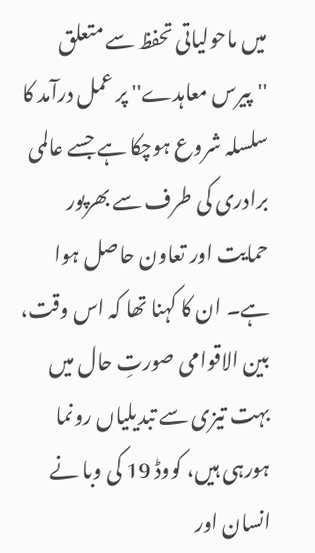میں ماحولیاتی تحفظ سے متعلق ''پیرس معاہدے'' پر عمل درآمد کا سلسلہ شروع ہوچکا ہے جسے عالمی برادری کی طرف سے بھرپور حمایت اور تعاون حاصل ہوا ہے۔ ان کا کہنا تھا کہ اس وقت، بین الاقوامی صورتِ حال میں بہت تیزی سے تبدیلیاں رونما ہورہی ہیں، کووڈ 19 کی وبا نے انسان اور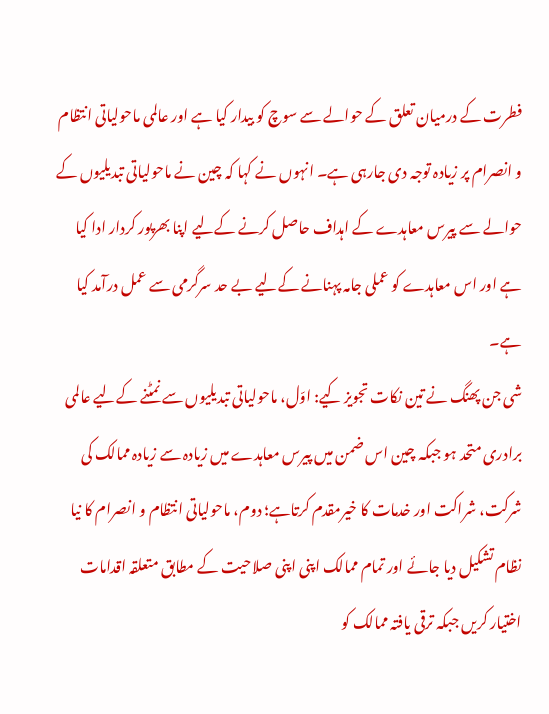فطرت کے درمیان تعلق کے حوالے سے سوچ کو بیدار کیا ہے اور عالمی ماحولیاتی انتظام و انصرام پر زیادہ توجہ دی جارہی ہے۔ انہوں نے کہا کہ چین نے ماحولیاتی تبدیلیوں کے حوالے سے پیرس معاہدے کے اہداف حاصل کرنے کےلیے اپنا بھرپور کردار ادا کیا ہے اور اس معاہدے کو عملی جامہ پہنانے کےلیے بے حد سرگرمی سے عمل درآمد کیا ہے۔
شی جن پھنگ نے تین نکات تجویز کیے: اوّل، ماحولیاتی تبدیلیوں سے نمٹنے کےلیے عالمی برادری متحد ہو جبکہ چین اس ضمن میں پیرس معاہدے میں زیادہ سے زیادہ ممالک کی شرکت، شراکت اور خدمات کا خیرمقدم کرتاہے؛ دوم، ماحولیاتی انتظام و انصرام کا نیا نظام تشکیل دیا جائے اور تمام ممالک اپنی اپنی صلاحیت کے مطابق متعلقہ اقدامات اختیار کریں جبکہ ترقی یافتہ ممالک کو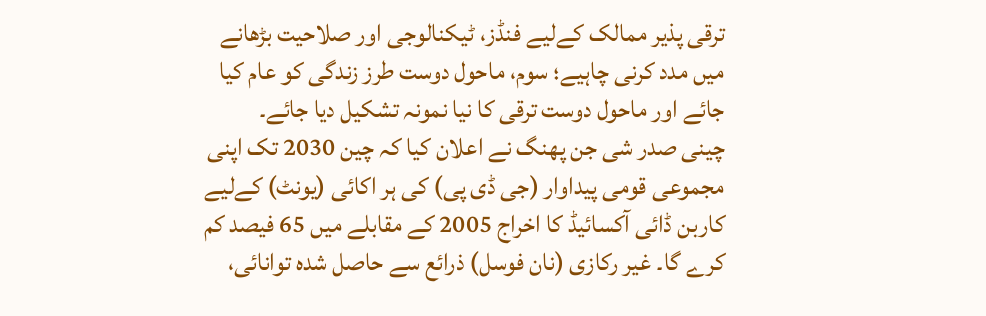ترقی پذیر ممالک کےلیے فنڈز، ٹیکنالوجی اور صلاحیت بڑھانے میں مدد کرنی چاہیے؛ سوم، ماحول دوست طرز زندگی کو عام کیا جائے اور ماحول دوست ترقی کا نیا نمونہ تشکیل دیا جائے۔
چینی صدر شی جن پھنگ نے اعلان کیا کہ چین 2030 تک اپنی مجموعی قومی پیداوار (جی ڈی پی) کی ہر اکائی (یونٹ) کےلیے کاربن ڈائی آکسائیڈ کا اخراج 2005 کے مقابلے میں 65 فیصد کم کرے گا۔ غیر رکازی (نان فوسل) ذرائع سے حاصل شدہ توانائی،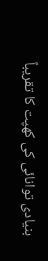بنیادی توانائی کی کھپت کا تقریباً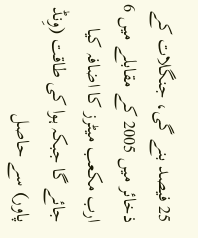25 فیصد بنے گی، جنگلات کے ذخائر میں 2005 کے مقابلے میں 6 ارب مکعب میٹرز کا اضافہ کیا جائے گا جبکہ ہوا کی طاقت (وِنڈ پاور) سے حاصل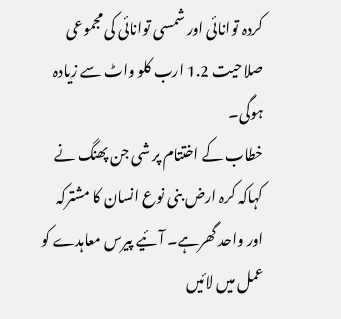کردہ توانائی اور شمسی توانائی کی مجموعی صلاحیت 1.2 ارب کلو واٹ سے زیادہ ہوگی۔
خطاب کے اختتام پر شی جن پھنگ نے کہاکہ کرہ ارض بنی نوع انسان کا مشترکہ اور واحد گھرہے۔ آئیے پیرس معاہدے کو عمل میں لائیں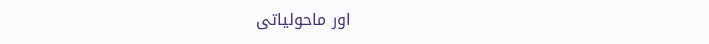اور ماحولیاتی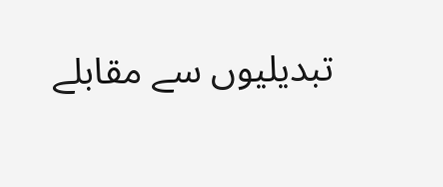تبدیلیوں سے مقابلے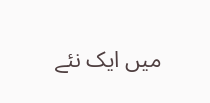میں ایک نئے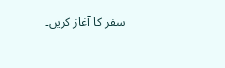سفر کا آغاز کریں۔